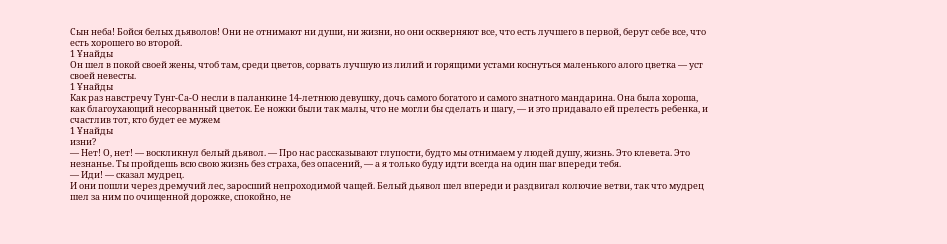Сын неба! Бойся белых дьяволов! Они не отнимают ни души, ни жизни, но они оскверняют все, что есть лучшего в первой, берут себе все, что есть хорошего во второй.
1 Ұнайды
Он шел в покой своей жены, чтоб там, среди цветов, сорвать лучшую из лилий и горящими устами коснуться маленького алого цветка — уст своей невесты.
1 Ұнайды
Как раз навстречу Тунг-Са-О несли в паланкине 14-летнюю девушку, дочь самого богатого и самого знатного мандарина. Она была хороша, как благоухающий несорванный цветок. Ее ножки были так малы, что не могли бы сделать и шагу, — и это придавало ей прелесть ребенка, и счастлив тот, кто будет ее мужем
1 Ұнайды
изни?
— Нет! О, нет! — воскликнул белый дьявол. — Про нас рассказывают глупости, будто мы отнимаем у людей душу, жизнь. Это клевета. Это незнанье. Ты пройдешь всю свою жизнь без страха, без опасений, — а я только буду идти всегда на один шаг впереди тебя.
— Иди! — сказал мудрец.
И они пошли через дремучий лес, заросший непроходимой чащей. Белый дьявол шел впереди и раздвигал колючие ветви, так что мудрец шел за ним по очищенной дорожке, спокойно, не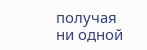получая ни одной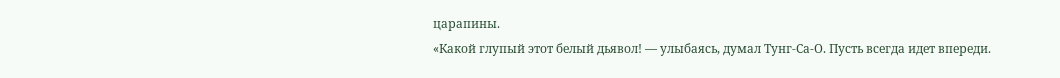царапины.
«Какой глупый этот белый дьявол! — улыбаясь, думал Тунг-Са-О. Пусть всегда идет впереди.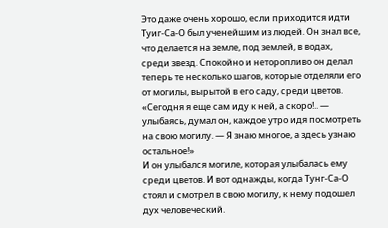Это даже очень хорошо, если приходится идти
Туиг-Са-О был ученейшим из людей. Он знал все, что делается на земле, под землей, в водах, среди звезд. Спокойно и неторопливо он делал теперь те несколько шагов, которые отделяли его от могилы, вырытой в его саду, среди цветов.
«Сегодня я еще сам иду к ней, а скоро!.. — улыбаясь, думал он, каждое утро идя посмотреть на свою могилу. — Я знаю многое, а здесь узнаю остальное!»
И он улыбался могиле, которая улыбалась ему среди цветов. И вот однажды, когда Тунг-Са-О стоял и смотрел в свою могилу, к нему подошел дух человеческий.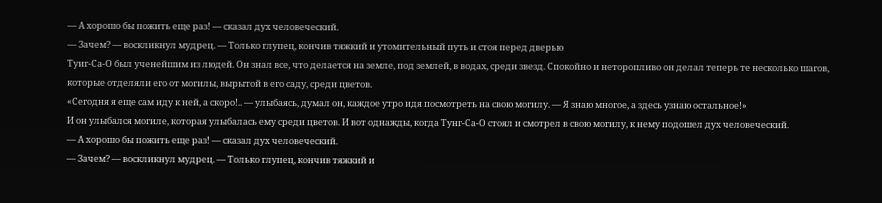— А хорошо бы пожить еще раз! — сказал дух человеческий.
— Зачем? — воскликнул мудрец. — Только глупец, кончив тяжкий и утомительный путь и стоя перед дверью
Туиг-Са-О был ученейшим из людей. Он знал все, что делается на земле, под землей, в водах, среди звезд. Спокойно и неторопливо он делал теперь те несколько шагов, которые отделяли его от могилы, вырытой в его саду, среди цветов.
«Сегодня я еще сам иду к ней, а скоро!.. — улыбаясь, думал он, каждое утро идя посмотреть на свою могилу. — Я знаю многое, а здесь узнаю остальное!»
И он улыбался могиле, которая улыбалась ему среди цветов. И вот однажды, когда Тунг-Са-О стоял и смотрел в свою могилу, к нему подошел дух человеческий.
— А хорошо бы пожить еще раз! — сказал дух человеческий.
— Зачем? — воскликнул мудрец. — Только глупец, кончив тяжкий и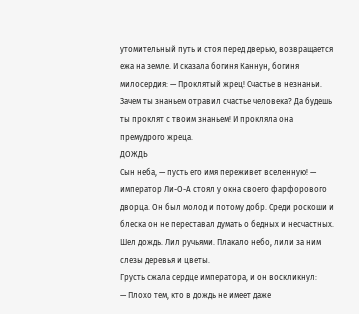утомительный путь и стоя перед дверью, возвращается
ежа на земле. И сказала богиня Каннун, богиня милосердия: — Проклятый жрец! Счастье в незнаньи. Зачем ты знаньем отравил счастье человека? Да будешь ты проклят с твоим знаньем! И прокляла она премудрого жреца.
ДОЖДЬ
Сын неба, — пусть его имя переживет вселенную! — император Ли-О-А стоял у окна своего фарфорового дворца. Он был молод и потому добр. Среди роскоши и блеска он не переставал думать о бедных и несчастных. Шел дождь. Лил ручьями. Плакало небо, лили за ним слезы деревья и цветы.
Грусть сжала сердце императора, и он воскликнул:
— Плохо тем, кто в дождь не имеет даже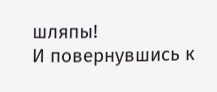шляпы!
И повернувшись к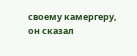своему камергеру, он сказал